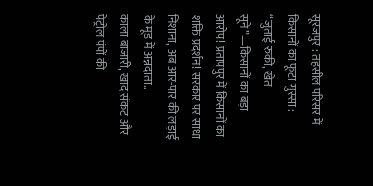सूरजपुर : तहसील परिसर में किसानों का फूटा गुस्सा : “जुताई रुकी, खेत सूने”—किसानों का बड़ा आरोप! प्रतापपुर में किसानों का शक्ति प्रदर्शन! सरकार पर साधा निशाना, अब आर-पार की लड़ाई के मूड में अन्नदाता..
काला बाजारी, खाद संकट और पेट्रोल पंपों की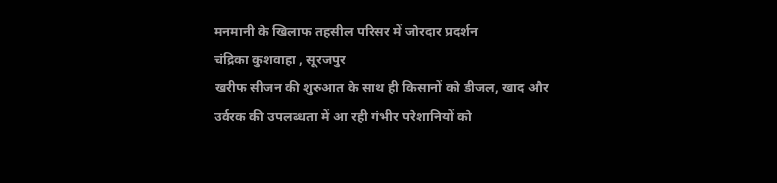मनमानी के खिलाफ तहसील परिसर में जोरदार प्रदर्शन
चंद्रिका कुशवाहा , सूरजपुर
खरीफ सीजन की शुरुआत के साथ ही किसानों को डीजल, खाद और उर्वरक की उपलब्धता में आ रही गंभीर परेशानियों को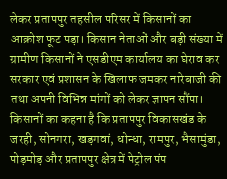लेकर प्रतापपुर तहसील परिसर में किसानों का आक्रोश फूट पड़ा। किसान नेताओं और बड़ी संख्या में ग्रामीण किसानों ने एसडीएम कार्यालय का घेराव कर सरकार एवं प्रशासन के खिलाफ जमकर नारेबाजी की तथा अपनी विभिन्न मांगों को लेकर ज्ञापन सौंपा।
किसानों का कहना है कि प्रतापपुर विकासखंड के जरही, सोनगरा, खड़गवां, धोन्धा, रामपुर, भैसामुंडा, पोड़मोड़ और प्रतापपुर क्षेत्र में पेट्रोल पंप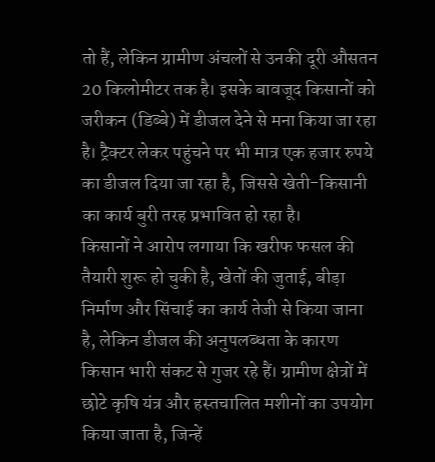तो हैं, लेकिन ग्रामीण अंचलों से उनकी दूरी औसतन 20 किलोमीटर तक है। इसके बावजूद किसानों को जरीकन (डिब्बे) में डीजल देने से मना किया जा रहा है। ट्रैक्टर लेकर पहुंचने पर भी मात्र एक हजार रुपये का डीजल दिया जा रहा है, जिससे खेती-किसानी का कार्य बुरी तरह प्रभावित हो रहा है।
किसानों ने आरोप लगाया कि खरीफ फसल की तैयारी शुरू हो चुकी है, खेतों की जुताई, बीड़ा निर्माण और सिंचाई का कार्य तेजी से किया जाना है, लेकिन डीजल की अनुपलब्धता के कारण किसान भारी संकट से गुजर रहे हैं। ग्रामीण क्षेत्रों में छोटे कृषि यंत्र और हस्तचालित मशीनों का उपयोग किया जाता है, जिन्हें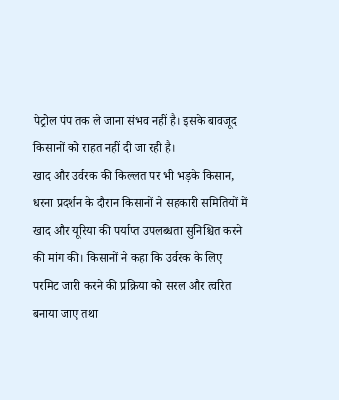पेट्रोल पंप तक ले जाना संभव नहीं है। इसके बावजूद किसानों को राहत नहीं दी जा रही है।
खाद और उर्वरक की किल्लत पर भी भड़के किसान,
धरना प्रदर्शन के दौरान किसानों ने सहकारी समितियों में खाद और यूरिया की पर्याप्त उपलब्धता सुनिश्चित करने की मांग की। किसानों ने कहा कि उर्वरक के लिए परमिट जारी करने की प्रक्रिया को सरल और त्वरित बनाया जाए तथा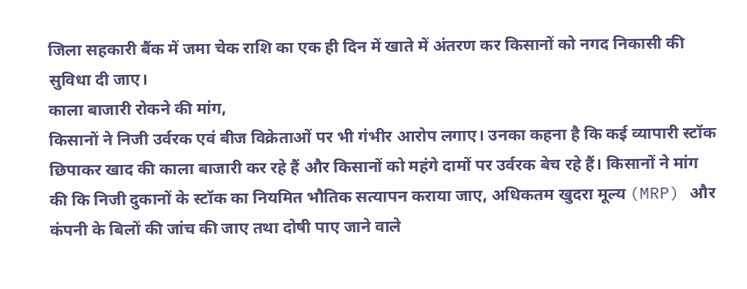जिला सहकारी बैंक में जमा चेक राशि का एक ही दिन में खाते में अंतरण कर किसानों को नगद निकासी की सुविधा दी जाए।
काला बाजारी रोकने की मांग,
किसानों ने निजी उर्वरक एवं बीज विक्रेताओं पर भी गंभीर आरोप लगाए। उनका कहना है कि कई व्यापारी स्टॉक छिपाकर खाद की काला बाजारी कर रहे हैं और किसानों को महंगे दामों पर उर्वरक बेच रहे हैं। किसानों ने मांग की कि निजी दुकानों के स्टॉक का नियमित भौतिक सत्यापन कराया जाए, अधिकतम खुदरा मूल्य (MRP) और कंपनी के बिलों की जांच की जाए तथा दोषी पाए जाने वाले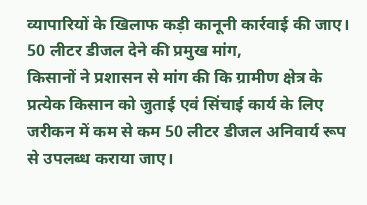व्यापारियों के खिलाफ कड़ी कानूनी कार्रवाई की जाए।
50 लीटर डीजल देने की प्रमुख मांग,
किसानों ने प्रशासन से मांग की कि ग्रामीण क्षेत्र के प्रत्येक किसान को जुताई एवं सिंचाई कार्य के लिए जरीकन में कम से कम 50 लीटर डीजल अनिवार्य रूप से उपलब्ध कराया जाए।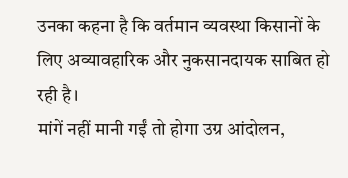उनका कहना है कि वर्तमान व्यवस्था किसानों के लिए अव्यावहारिक और नुकसानदायक साबित हो रही है।
मांगें नहीं मानी गईं तो होगा उग्र आंदोलन,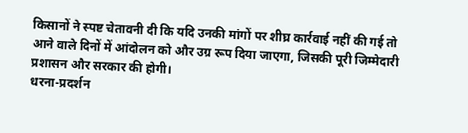किसानों ने स्पष्ट चेतावनी दी कि यदि उनकी मांगों पर शीघ्र कार्रवाई नहीं की गई तो आने वाले दिनों में आंदोलन को और उग्र रूप दिया जाएगा, जिसकी पूरी जिम्मेदारी प्रशासन और सरकार की होगी।
धरना-प्रदर्शन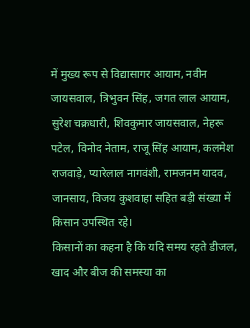में मुख्य रूप से विद्यासागर आयाम, नवीन जायसवाल, त्रिभुवन सिंह, जगत लाल आयाम, सुरेश चक्रधारी, शिवकुमार जायसवाल, नेहरू पटेल, विनोद नेताम, राजू सिंह आयाम, कलमेश राजवाड़े, प्यारेलाल नागवंशी, रामजनम यादव, जानसाय, विजय कुशवाहा सहित बड़ी संख्या में किसान उपस्थित रहे।
किसानों का कहना है कि यदि समय रहते डीजल, खाद और बीज की समस्या का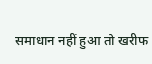समाधान नहीं हुआ तो खरीफ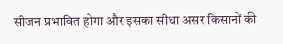सीजन प्रभावित होगा और इसका सीधा असर किसानों की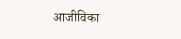आजीविका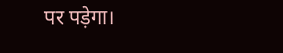पर पड़ेगा।